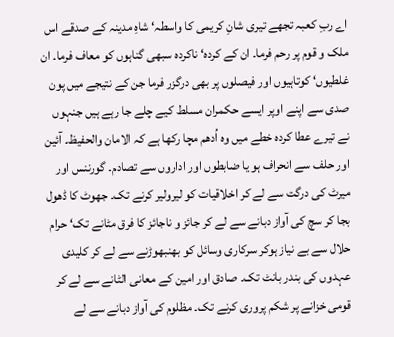اے ربِ کعبہ تجھے تیری شانِ کریمی کا واسطہ‘ شاہِ مدینہ کے صدقے اس ملک و قوم پر رحم فرما۔ ان کے کردہ‘ ناکردہ سبھی گناہوں کو معاف فرما۔ ان غلطیوں‘ کوتاہیوں اور فیصلوں پر بھی درگزر فرما جن کے نتیجے میں پون صدی سے اپنے اوپر ایسے حکمران مسلط کیے چلے جا رہے ہیں جنہوں نے تیرے عطا کردہ خطے میں وہ اُدھم مچا رکھا ہے کہ الامان والحفیظ۔ آئین اور حلف سے انحراف ہو یا ضابطوں اور اداروں سے تصادم۔ گورننس اور میرٹ کی درگت سے لے کر اخلاقیات کو لیرولیر کرنے تک۔ جھوٹ کا ڈھول بجا کر سچ کی آواز دبانے سے لے کر جائز و ناجائز کا فرق مٹانے تک‘ حرام حلال سے بے نیاز ہوکر سرکاری وسائل کو بھنبھوڑنے سے لے کر کلیدی عہدوں کی بندر بانٹ تک۔ صادق اور امین کے معانی الٹانے سے لے کر قومی خزانے پر شکم پروری کرنے تک۔ مظلوم کی آواز دبانے سے لے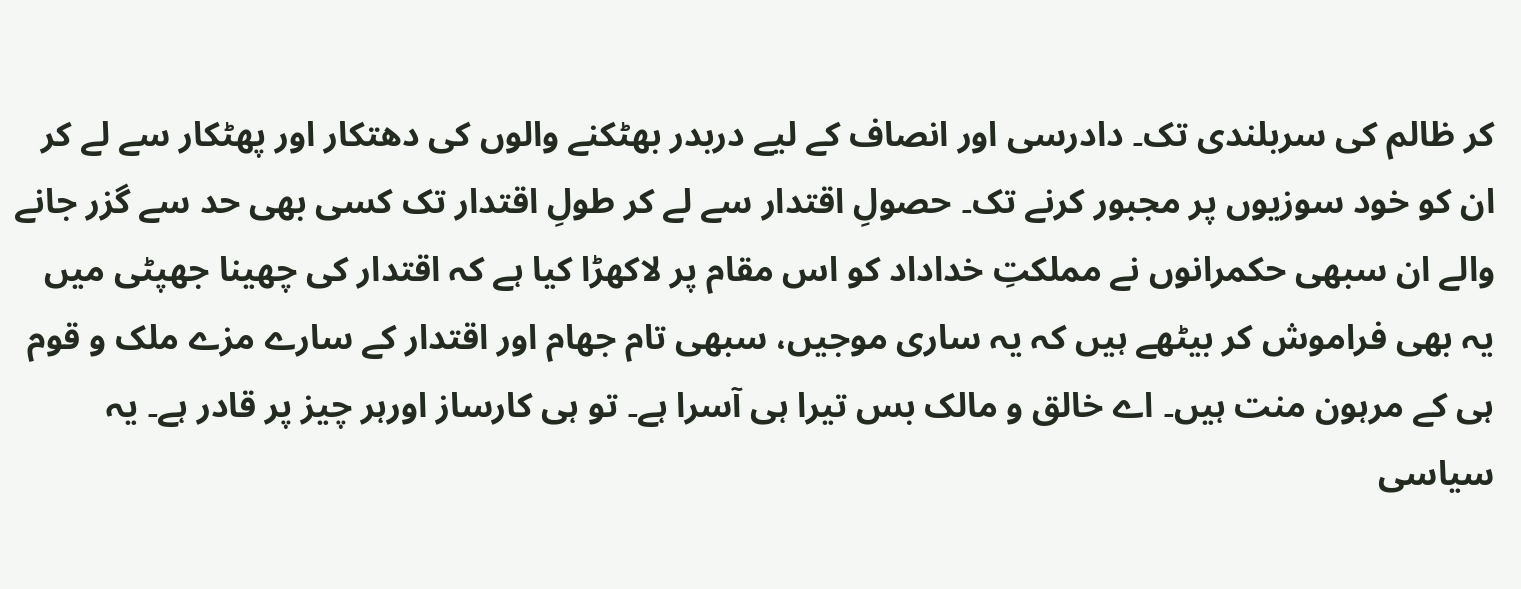کر ظالم کی سربلندی تک۔ دادرسی اور انصاف کے لیے دربدر بھٹکنے والوں کی دھتکار اور پھٹکار سے لے کر ان کو خود سوزیوں پر مجبور کرنے تک۔ حصولِ اقتدار سے لے کر طولِ اقتدار تک کسی بھی حد سے گزر جانے والے ان سبھی حکمرانوں نے مملکتِ خداداد کو اس مقام پر لاکھڑا کیا ہے کہ اقتدار کی چھینا جھپٹی میں یہ بھی فراموش کر بیٹھے ہیں کہ یہ ساری موجیں، سبھی تام جھام اور اقتدار کے سارے مزے ملک و قوم ہی کے مرہون منت ہیں۔ اے خالق و مالک بس تیرا ہی آسرا ہے۔ تو ہی کارساز اورہر چیز پر قادر ہے۔ یہ سیاسی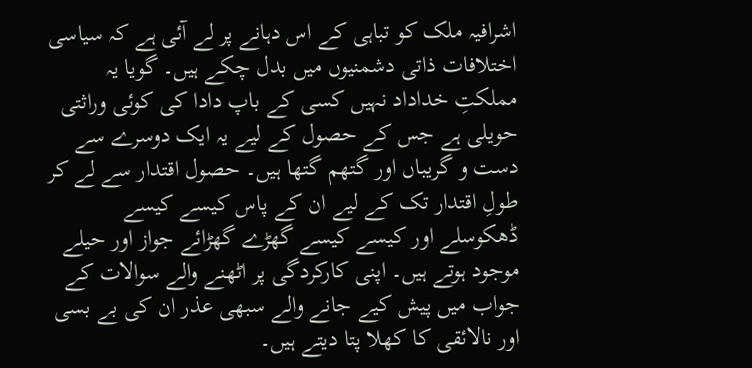اشرافیہ ملک کو تباہی کے اس دہانے پر لے آئی ہے کہ سیاسی اختلافات ذاتی دشمنیوں میں بدل چکے ہیں۔ گویا یہ مملکتِ خداداد نہیں کسی کے باپ دادا کی کوئی وراثتی حویلی ہے جس کے حصول کے لیے یہ ایک دوسرے سے دست و گریباں اور گتھم گتھا ہیں۔ حصول اقتدار سے لے کر طولِ اقتدار تک کے لیے ان کے پاس کیسے کیسے ڈھکوسلے اور کیسے کیسے گھڑے گھڑائے جواز اور حیلے موجود ہوتے ہیں۔ اپنی کارکردگی پر اٹھنے والے سوالات کے جواب میں پیش کیے جانے والے سبھی عذر ان کی بے بسی اور نالائقی کا کھلا پتا دیتے ہیں۔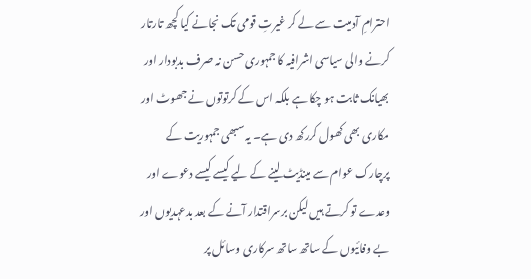احترامِ آدمیت سے لے کر غیرتِ قومی تک نجانے کیا کچھ تارتار کرنے والی سیاسی اشرافیہ کا جمہوری حسن نہ صرف بدبودار اور بھیانک ثابت ہو چکا ہے بلکہ اس کے کرتوتوں نے جھوٹ اور مکاری بھی کھول کررکھ دی ہے۔ یہ سبھی جمہوریت کے پرچارک عوام سے مینڈیٹ لینے کے لیے کیسے کیسے دعوے اور وعدے تو کرتے ہیں لیکن برسراقتدار آنے کے بعد بدعہدیوں اور بے وفائیوں کے ساتھ ساتھ سرکاری وسائل پر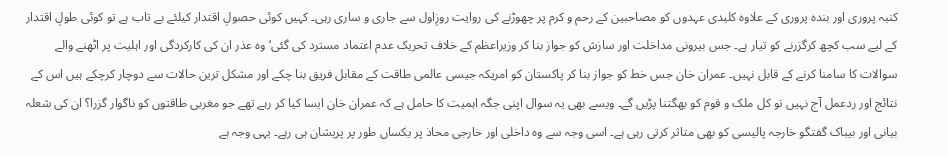کنبہ پروری اور بندہ پروری کے علاوہ کلیدی عہدوں کو مصاحبین کے رحم و کرم پر چھوڑنے کی روایت روزِاول سے جاری و ساری رہی۔ کہیں کوئی حصولِ اقتدار کیلئے بے تاب ہے تو کوئی طولِ اقتدار کے لیے سب کچھ کرگزرنے کو تیار ہے۔ جس بیرونی مداخلت اور سازش کو جواز بنا کر وزیراعظم کے خلاف تحریک عدم اعتماد مسترد کی گئی‘ وہ عذر ان کی کارکردگی اور اہلیت پر اٹھنے والے سوالات کا سامنا کرنے کے قابل نہیں۔ عمران خان جس خط کو جواز بنا کر پاکستان کو امریکہ جیسی عالمی طاقت کے مقابل فریق بنا چکے اور مشکل ترین حالات سے دوچار کرچکے ہیں اس کے نتائج اور ردعمل آج نہیں تو کل ملک و قوم کو بھگتنا پڑیں گے۔ ویسے بھی یہ سوال اپنی جگہ اہمیت کا حامل ہے کہ عمران خان ایسا کیا کر رہے تھے جو مغربی طاقتوں کو ناگوار گزرا؟ ان کی شعلہ بیانی اور بیباک گفتگو خارجہ پالیسی کو بھی متاثر کرتی رہی ہے۔ اسی وجہ سے وہ داخلی اور خارجی محاذ پر یکساں طور پر پریشان ہی رہے۔ یہی وجہ ہے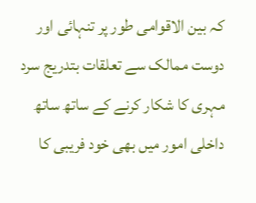کہ بین الاقوامی طور پر تنہائی اور دوست ممالک سے تعلقات بتدریج سرد مہری کا شکار کرنے کے ساتھ ساتھ داخلی امور میں بھی خود فریبی کا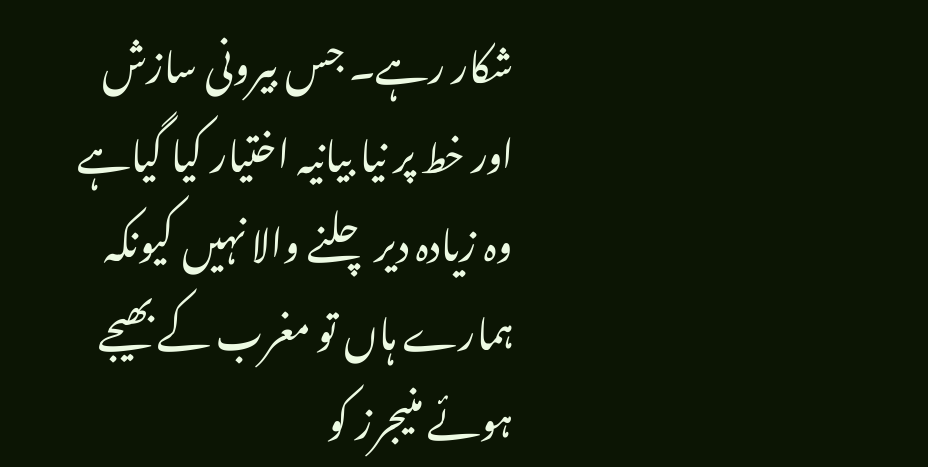شکار رہے۔ جس بیرونی سازش اور خط پر نیا بیانیہ اختیار کیا گیاہے وہ زیادہ دیر چلنے والا نہیں کیونکہ ہمارے ہاں تو مغرب کے بھیجے ہوئے منیجرز کو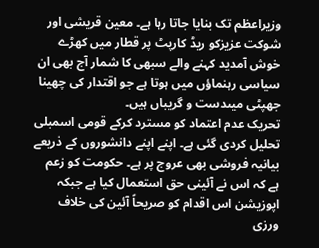وزیراعظم تک بنایا جاتا رہا ہے۔ معین قریشی اور شوکت عزیزکو ریڈ کارپٹ پر قطار میں کھڑے خوش آمدید کہنے والے سبھی کا شمار آج بھی ان سیاسی رہنماؤں میں ہوتا ہے جو اقتدار کی چھینا جھپٹی میںدست و گریباں ہیں۔
تحریک عدم اعتماد کو مسترد کرکے قومی اسمبلی تحلیل کردی گئی ہے۔ اپنے اپنے دانشوروں کے ذریعے بیانیہ فروشی بھی عروج پر ہے۔ حکومت کو زعم ہے کہ اس نے آئینی حق استعمال کیا ہے جبکہ اپوزیشن اس اقدام کو صریحاً آئین کی خلاف ورزی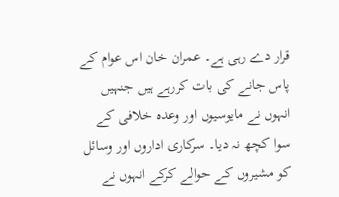قرار دے رہی ہے۔ عمران خان اس عوام کے پاس جانے کی بات کررہے ہیں جنہیں انہوں نے مایوسیوں اور وعدہ خلافی کے سوا کچھ نہ دیا۔ سرکاری اداروں اور وسائل کو مشیروں کے حوالے کرکے انہوں نے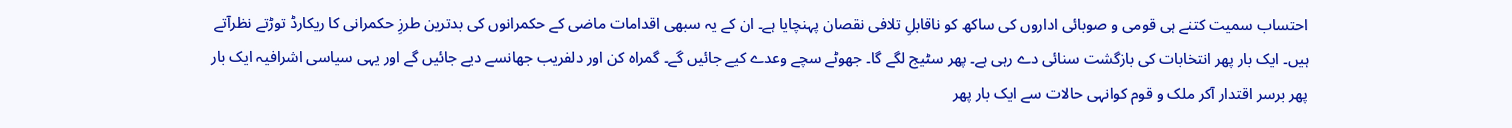احتساب سمیت کتنے ہی قومی و صوبائی اداروں کی ساکھ کو ناقابلِ تلافی نقصان پہنچایا ہے۔ ان کے یہ سبھی اقدامات ماضی کے حکمرانوں کی بدترین طرزِ حکمرانی کا ریکارڈ توڑتے نظرآتے ہیں۔ ایک بار پھر انتخابات کی بازگشت سنائی دے رہی ہے۔ پھر سٹیج لگے گا۔ جھوٹے سچے وعدے کیے جائیں گے۔ گمراہ کن اور دلفریب جھانسے دیے جائیں گے اور یہی سیاسی اشرافیہ ایک بار پھر برسر اقتدار آکر ملک و قوم کوانہی حالات سے ایک بار پھر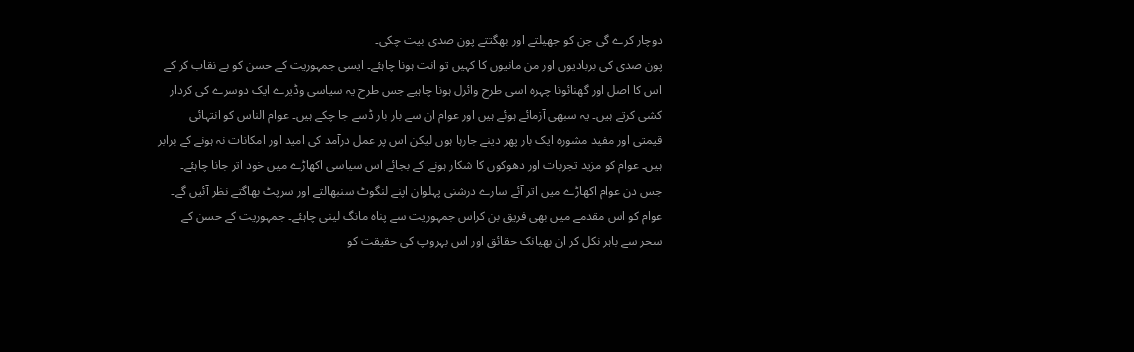دوچار کرے گی جن کو جھیلتے اور بھگتتے پون صدی بیت چکی۔
پون صدی کی بربادیوں اور من مانیوں کا کہیں تو انت ہونا چاہئے۔ ایسی جمہوریت کے حسن کو بے نقاب کر کے اس کا اصل اور گھنائونا چہرہ اسی طرح وائرل ہونا چاہیے جس طرح یہ سیاسی وڈیرے ایک دوسرے کی کردار کشی کرتے ہیں۔ یہ سبھی آزمائے ہوئے ہیں اور عوام ان سے بار بار ڈسے جا چکے ہیں۔ عوام الناس کو انتہائی قیمتی اور مفید مشورہ ایک بار پھر دینے جارہا ہوں لیکن اس پر عمل درآمد کی امید اور امکانات نہ ہونے کے برابر ہیں۔ عوام کو مزید تجربات اور دھوکوں کا شکار ہونے کے بجائے اس سیاسی اکھاڑے میں خود اتر جانا چاہئے۔ جس دن عوام اکھاڑے میں اتر آئے سارے درشنی پہلوان اپنے لنگوٹ سنبھالتے اور سرپٹ بھاگتے نظر آئیں گے۔ عوام کو اس مقدمے میں بھی فریق بن کراس جمہوریت سے پناہ مانگ لینی چاہئے۔ جمہوریت کے حسن کے سحر سے باہر نکل کر ان بھیانک حقائق اور اس بہروپ کی حقیقت کو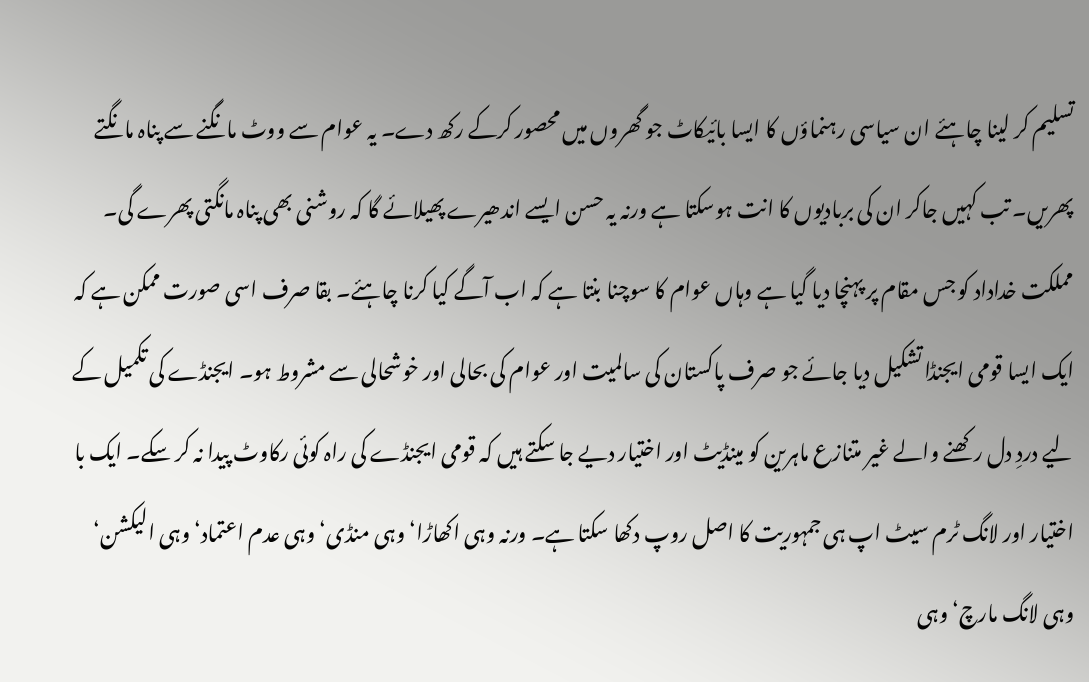تسلیم کر لینا چاہئے ان سیاسی رہنماؤں کا ایسا بائیکاٹ جو گھروں میں محصور کرکے رکھ دے۔ یہ عوام سے ووٹ مانگنے سے پناہ مانگتے پھریں۔ تب کہیں جاکر ان کی بربادیوں کا انت ہوسکتا ہے ورنہ یہ حسن ایسے اندھیرے پھیلائے گا کہ روشنی بھی پناہ مانگتی پھرے گی۔
مملکت خداداد کو جس مقام پر پہنچا دیا گیا ہے وہاں عوام کا سوچنا بنتا ہے کہ اب آگے کیا کرنا چاہئے۔ بقا صرف اسی صورت ممکن ہے کہ ایک ایسا قومی ایجنڈا تشکیل دیا جائے جو صرف پاکستان کی سالمیت اور عوام کی بحالی اور خوشحالی سے مشروط ہو۔ ایجنڈے کی تکمیل کے لیے دردِ دل رکھنے والے غیر متنازع ماہرین کو مینڈیٹ اور اختیار دیے جا سکتے ہیں کہ قومی ایجنڈے کی راہ کوئی رکاوٹ پیدا نہ کر سکے۔ ایک با اختیار اور لانگ ٹرم سیٹ اپ ہی جمہوریت کا اصل روپ دکھا سکتا ہے۔ ورنہ وہی اکھاڑا‘ وہی منڈی‘ وہی عدم اعتماد‘ وہی الیکشن‘ وہی لانگ مارچ‘ وہی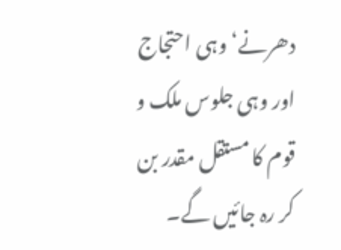دھرنے‘ وہی احتجاج اور وہی جلوس ملک و قوم کا مستقل مقدر بن کر رہ جائیں گے۔